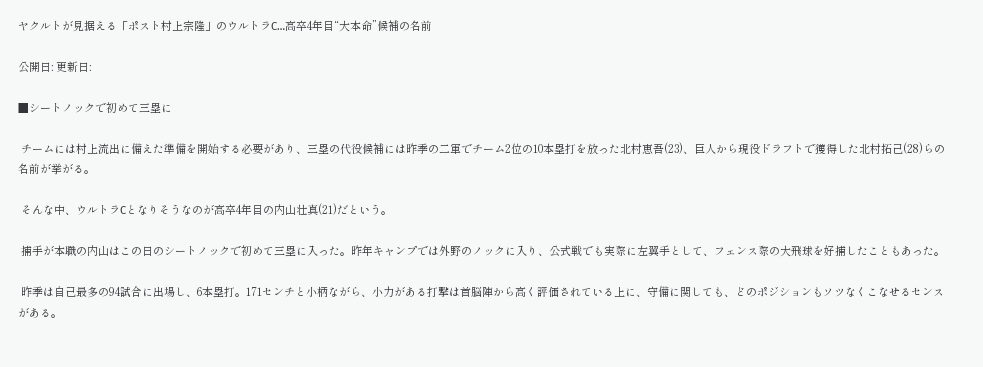ヤクルトが見据える「ポスト村上宗隆」のウルトラC…高卒4年目“大本命”候補の名前

公開日: 更新日:

■シートノックで初めて三塁に

 チームには村上流出に備えた準備を開始する必要があり、三塁の代役候補には昨季の二軍でチーム2位の10本塁打を放った北村恵吾(23)、巨人から現役ドラフトで獲得した北村拓己(28)らの名前が挙がる。

 そんな中、ウルトラCとなりそうなのが高卒4年目の内山壮真(21)だという。

 捕手が本職の内山はこの日のシートノックで初めて三塁に入った。昨年キャンプでは外野のノックに入り、公式戦でも実際に左翼手として、フェンス際の大飛球を好捕したこともあった。

 昨季は自己最多の94試合に出場し、6本塁打。171センチと小柄ながら、小力がある打撃は首脳陣から高く評価されている上に、守備に関しても、どのポジションもソツなくこなせるセンスがある。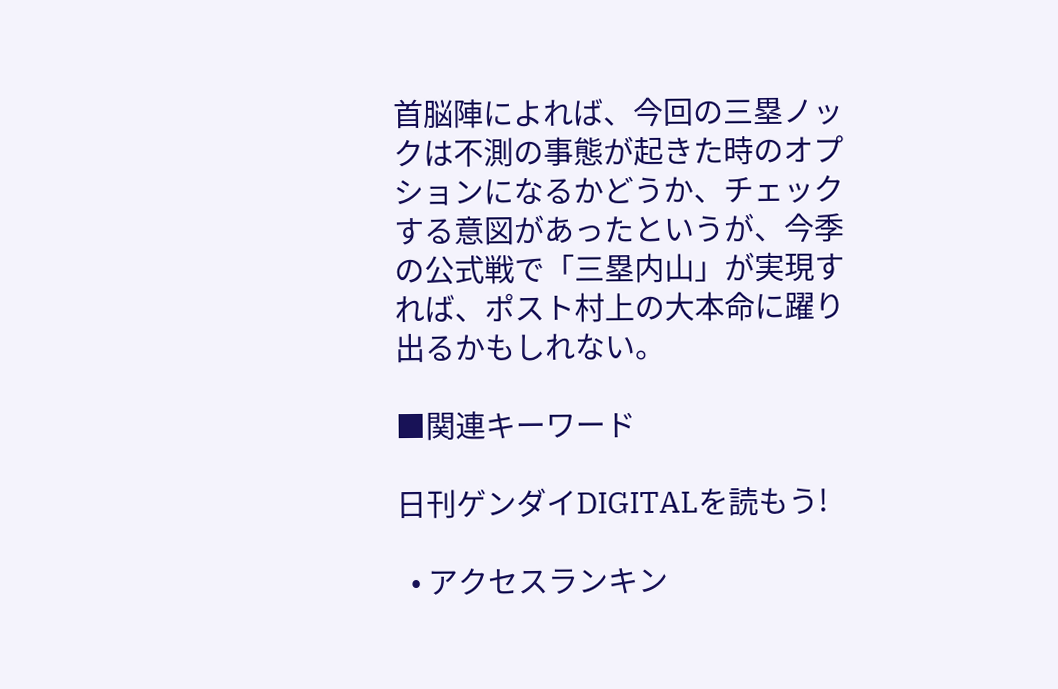首脳陣によれば、今回の三塁ノックは不測の事態が起きた時のオプションになるかどうか、チェックする意図があったというが、今季の公式戦で「三塁内山」が実現すれば、ポスト村上の大本命に躍り出るかもしれない。

■関連キーワード

日刊ゲンダイDIGITALを読もう!

  • アクセスランキン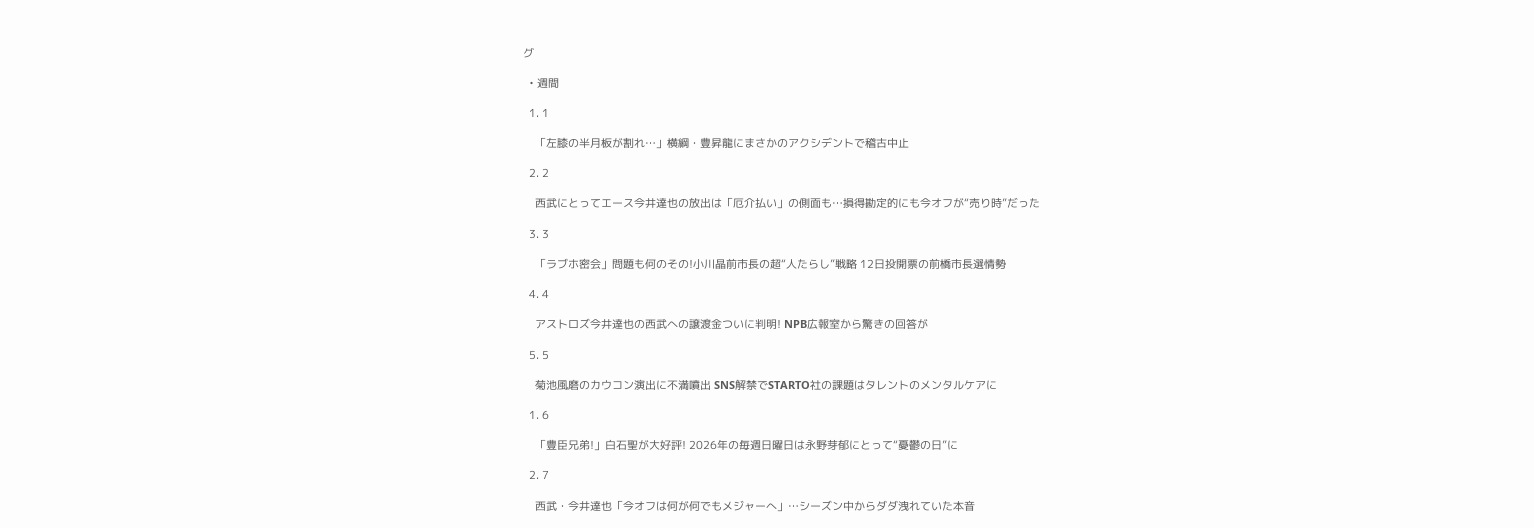グ

  • 週間

  1. 1

    「左膝の半月板が割れ…」横綱・豊昇龍にまさかのアクシデントで稽古中止

  2. 2

    西武にとってエース今井達也の放出は「厄介払い」の側面も…損得勘定的にも今オフが“売り時”だった

  3. 3

    「ラブホ密会」問題も何のその!小川晶前市長の超“人たらし”戦略 12日投開票の前橋市長選情勢

  4. 4

    アストロズ今井達也の西武への譲渡金ついに判明! NPB広報室から驚きの回答が

  5. 5

    菊池風磨のカウコン演出に不満噴出 SNS解禁でSTARTO社の課題はタレントのメンタルケアに

  1. 6

    「豊臣兄弟!」白石聖が大好評! 2026年の毎週日曜日は永野芽郁にとって“憂鬱の日”に

  2. 7

    西武・今井達也「今オフは何が何でもメジャーへ」…シーズン中からダダ洩れていた本音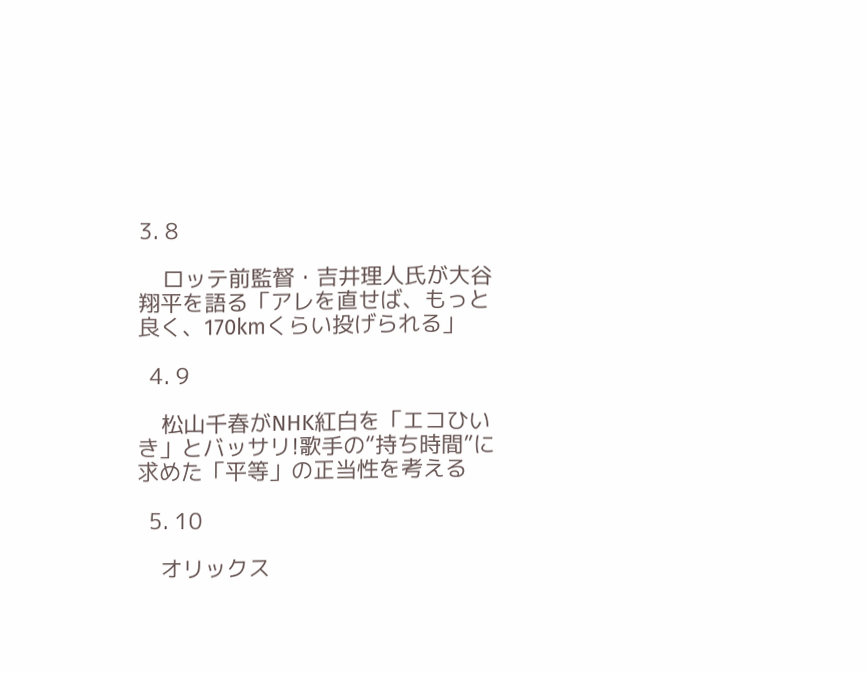3. 8

    ロッテ前監督・吉井理人氏が大谷翔平を語る「アレを直せば、もっと良く、170kmくらい投げられる」

  4. 9

    松山千春がNHK紅白を「エコひいき」とバッサリ!歌手の“持ち時間”に求めた「平等」の正当性を考える

  5. 10

    オリックス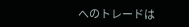へのトレードは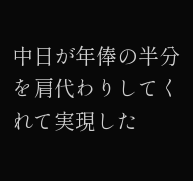中日が年俸の半分を肩代わりしてくれて実現した